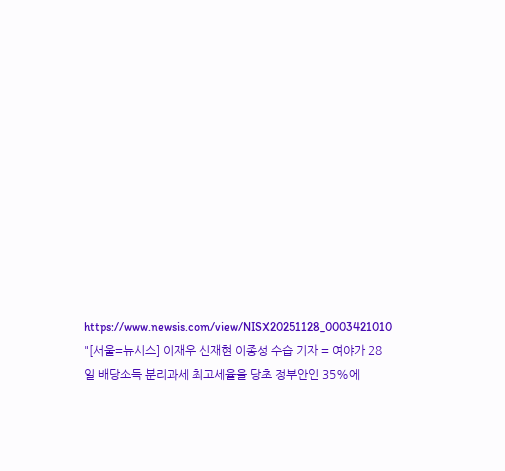https://www.newsis.com/view/NISX20251128_0003421010
"[서울=뉴시스] 이재우 신재현 이종성 수습 기자 = 여야가 28일 배당소득 분리과세 최고세율을 당초 정부안인 35%에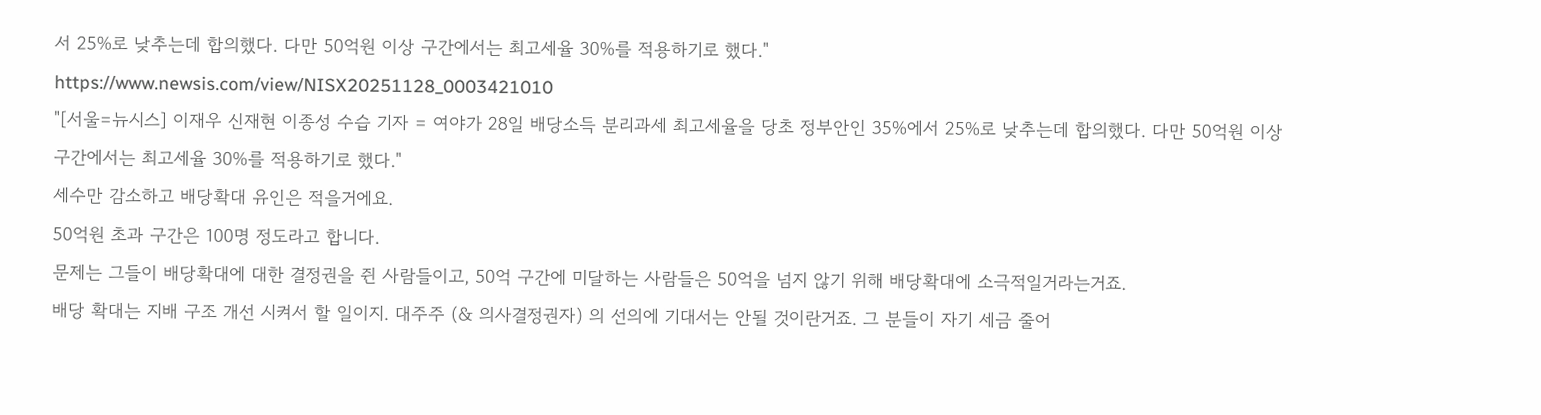서 25%로 낮추는데 합의했다. 다만 50억원 이상 구간에서는 최고세율 30%를 적용하기로 했다."
https://www.newsis.com/view/NISX20251128_0003421010
"[서울=뉴시스] 이재우 신재현 이종성 수습 기자 = 여야가 28일 배당소득 분리과세 최고세율을 당초 정부안인 35%에서 25%로 낮추는데 합의했다. 다만 50억원 이상 구간에서는 최고세율 30%를 적용하기로 했다."
세수만 감소하고 배당확대 유인은 적을거에요.
50억원 초과 구간은 100명 정도라고 합니다.
문제는 그들이 배당확대에 대한 결정권을 쥔 사람들이고, 50억 구간에 미달하는 사람들은 50억을 넘지 않기 위해 배당확대에 소극적일거라는거죠.
배당 확대는 지배 구조 개선 시켜서 할 일이지. 대주주 (& 의사결정권자) 의 선의에 기대서는 안될 것이란거죠. 그 분들이 자기 세금 줄어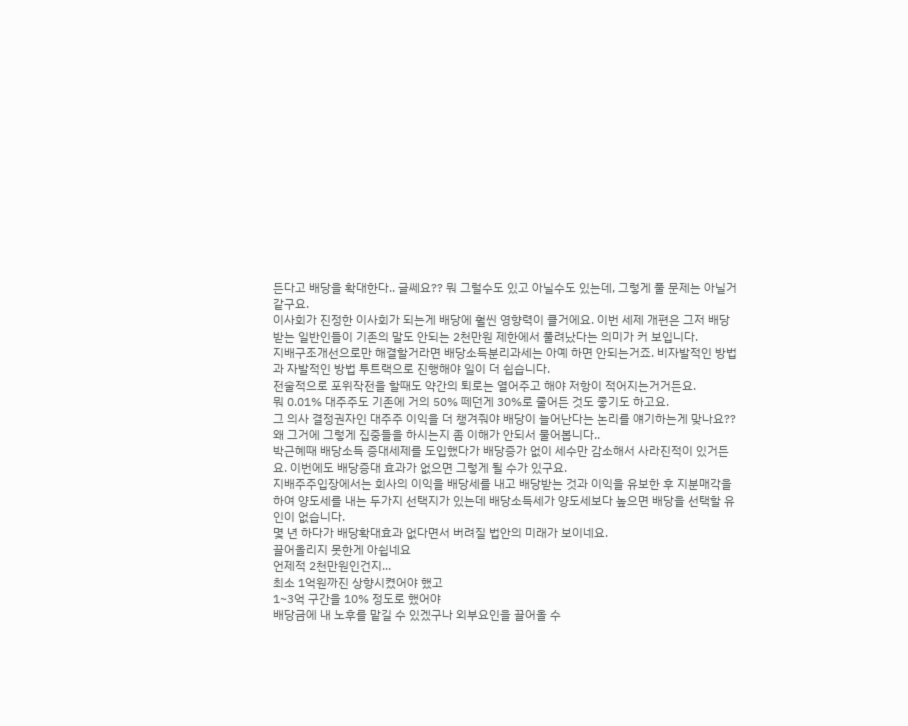든다고 배당을 확대한다.. 글쎄요?? 뭐 그럴수도 있고 아닐수도 있는데, 그렇게 풀 문제는 아닐거 같구요.
이사회가 진정한 이사회가 되는게 배당에 훨씬 영향력이 클거에요. 이번 세제 개편은 그저 배당 받는 일반인들이 기존의 말도 안되는 2천만원 제한에서 풀려났다는 의미가 커 보입니다.
지배구조개선으로만 해결할거라면 배당소득분리과세는 아예 하면 안되는거죠. 비자발적인 방법과 자발적인 방법 투트랙으로 진행해야 일이 더 쉽습니다.
전술적으로 포위작전을 할때도 약간의 퇴로는 열어주고 해야 저항이 적어지는거거든요.
뭐 0.01% 대주주도 기존에 거의 50% 떼던게 30%로 줄어든 것도 좋기도 하고요.
그 의사 결정권자인 대주주 이익을 더 챙겨줘야 배당이 늘어난다는 논리를 얘기하는게 맞나요?? 왜 그거에 그렇게 집중들을 하시는지 좀 이해가 안되서 물어봅니다..
박근혜때 배당소득 증대세제를 도입했다가 배당증가 없이 세수만 감소해서 사라진적이 있거든요. 이번에도 배당증대 효과가 없으면 그렇게 될 수가 있구요.
지배주주입장에서는 회사의 이익을 배당세를 내고 배당받는 것과 이익을 유보한 후 지분매각을 하여 양도세를 내는 두가지 선택지가 있는데 배당소득세가 양도세보다 높으면 배당을 선택할 유인이 없습니다.
몇 년 하다가 배당확대효과 없다면서 버려질 법안의 미래가 보이네요.
끌어올리지 못한게 아쉽네요
언제적 2천만원인건지...
최소 1억원까진 상향시켰어야 했고
1~3억 구간을 10% 정도로 했어야
배당금에 내 노후를 맡길 수 있겠구나 외부요인을 끌어올 수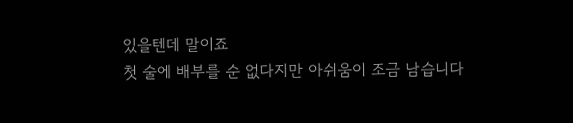있을텐데 말이죠
첫 술에 배부를 순 없다지만 아쉬움이 조금 남습니다